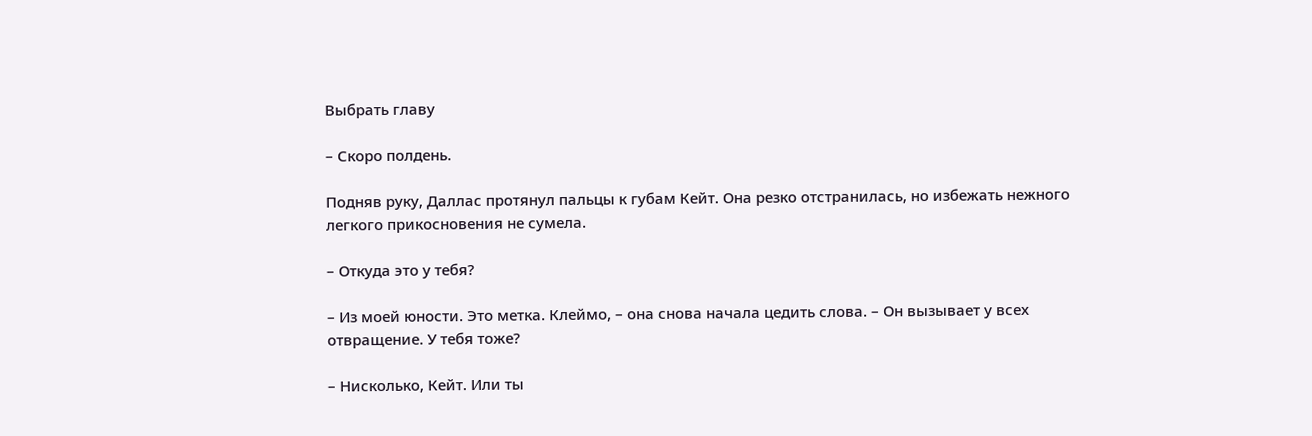Выбрать главу

– Скоро полдень.

Подняв руку, Даллас протянул пальцы к губам Кейт. Она резко отстранилась, но избежать нежного легкого прикосновения не сумела.

– Откуда это у тебя?

– Из моей юности. Это метка. Клеймо, – она снова начала цедить слова. – Он вызывает у всех отвращение. У тебя тоже?

– Нисколько, Кейт. Или ты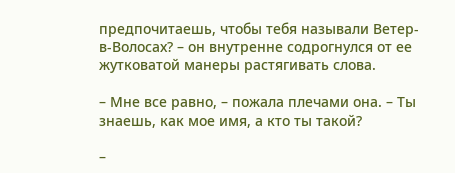предпочитаешь, чтобы тебя называли Ветер-в-Волосах? – он внутренне содрогнулся от ее жутковатой манеры растягивать слова.

– Мне все равно, – пожала плечами она. – Ты знаешь, как мое имя, а кто ты такой?

–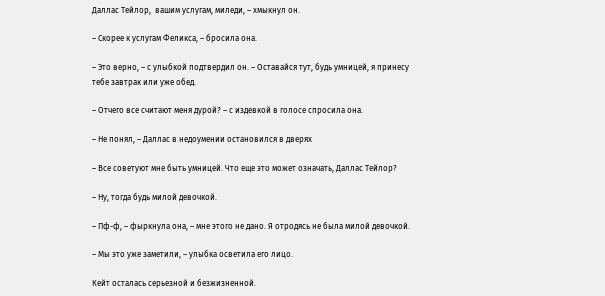Даллас Тейлор,  вашим услугам, миледи, – хмыкнул он.

– Скорее к услугам Феликса, – бросила она.

– Это верно, – с улыбкой подтвердил он. – Оставайся тут, будь умницей, я принесу тебе завтрак или уже обед.

– Отчего все считают меня дурой? – с издевкой в голосе спросила она.

– Не понял, – Даллас в недоумении остановился в дверях

– Все советуют мне быть умницей. Что еще это может означать, Даллас Тейлор?

– Ну, тогда будь милой девочкой.

– Пф-ф, – фыркнула она, – мне этого не дано. Я отродясь не была милой девочкой.

– Мы это уже заметили, – улыбка осветила его лицо.

Кейт осталась серьезной и безжизненной.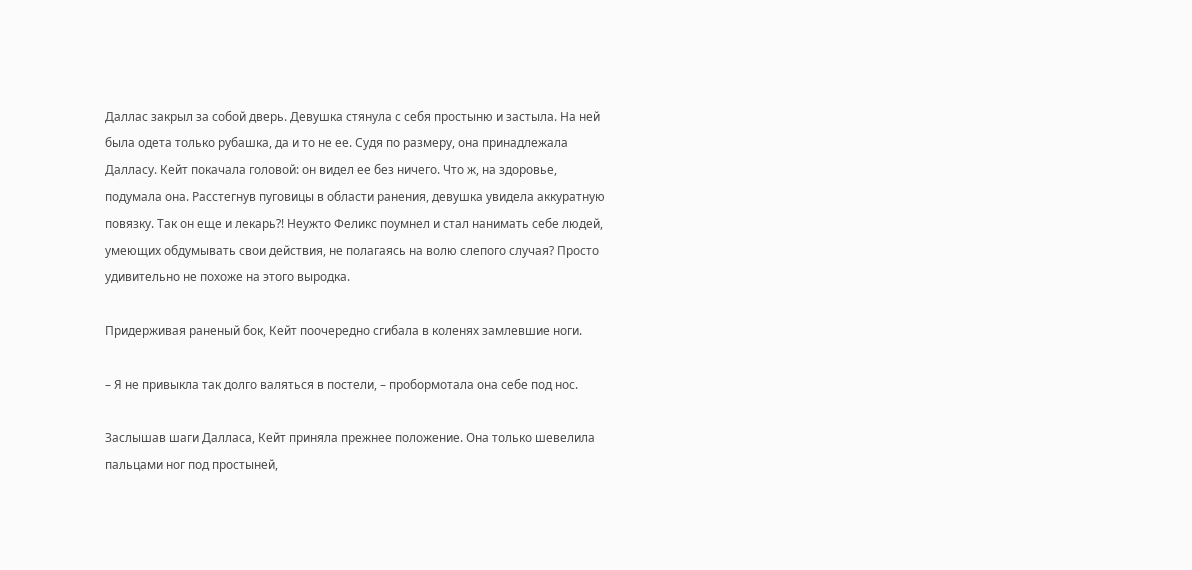Даллас закрыл за собой дверь. Девушка стянула с себя простыню и застыла. На ней была одета только рубашка, да и то не ее. Судя по размеру, она принадлежала Далласу. Кейт покачала головой: он видел ее без ничего. Что ж, на здоровье, подумала она. Расстегнув пуговицы в области ранения, девушка увидела аккуратную повязку. Так он еще и лекарь?! Неужто Феликс поумнел и стал нанимать себе людей, умеющих обдумывать свои действия, не полагаясь на волю слепого случая? Просто удивительно не похоже на этого выродка.

Придерживая раненый бок, Кейт поочередно сгибала в коленях замлевшие ноги.

– Я не привыкла так долго валяться в постели, – пробормотала она себе под нос.

Заслышав шаги Далласа, Кейт приняла прежнее положение. Она только шевелила пальцами ног под простыней,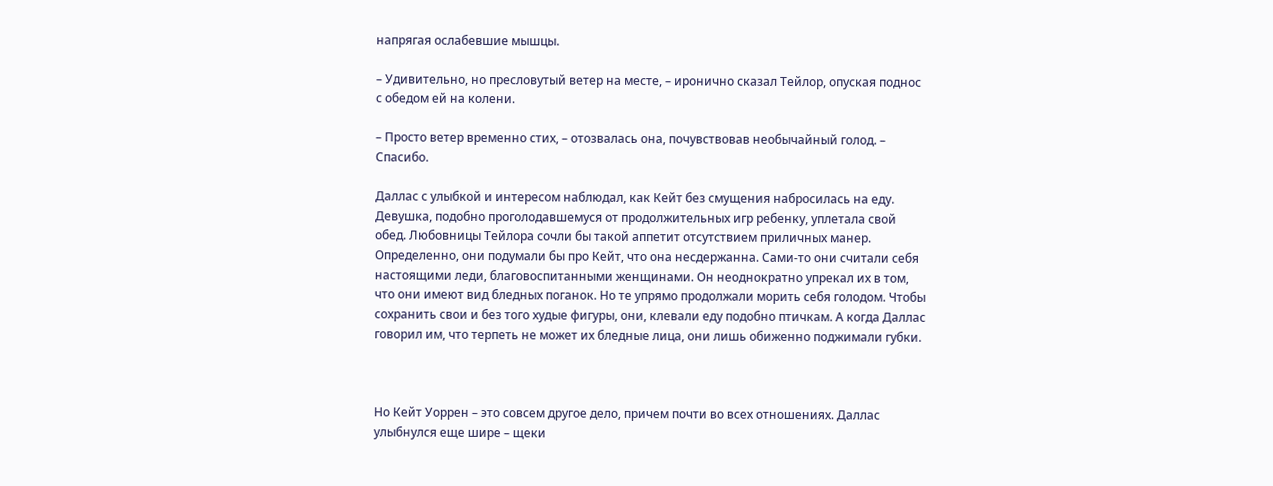напрягая ослабевшие мышцы.

– Удивительно, но пресловутый ветер на месте, – иронично сказал Тейлор, опуская поднос с обедом ей на колени.

– Просто ветер временно стих, – отозвалась она, почувствовав необычайный голод. – Спасибо.

Даллас с улыбкой и интересом наблюдал, как Кейт без смущения набросилась на еду. Девушка, подобно проголодавшемуся от продолжительных игр ребенку, уплетала свой обед. Любовницы Тейлора сочли бы такой аппетит отсутствием приличных манер. Определенно, они подумали бы про Кейт, что она несдержанна. Сами-то они считали себя настоящими леди, благовоспитанными женщинами. Он неоднократно упрекал их в том, что они имеют вид бледных поганок. Но те упрямо продолжали морить себя голодом. Чтобы сохранить свои и без того худые фигуры, они, клевали еду подобно птичкам. А когда Даллас говорил им, что терпеть не может их бледные лица, они лишь обиженно поджимали губки.



Но Кейт Уоррен – это совсем другое дело, причем почти во всех отношениях. Даллас улыбнулся еще шире – щеки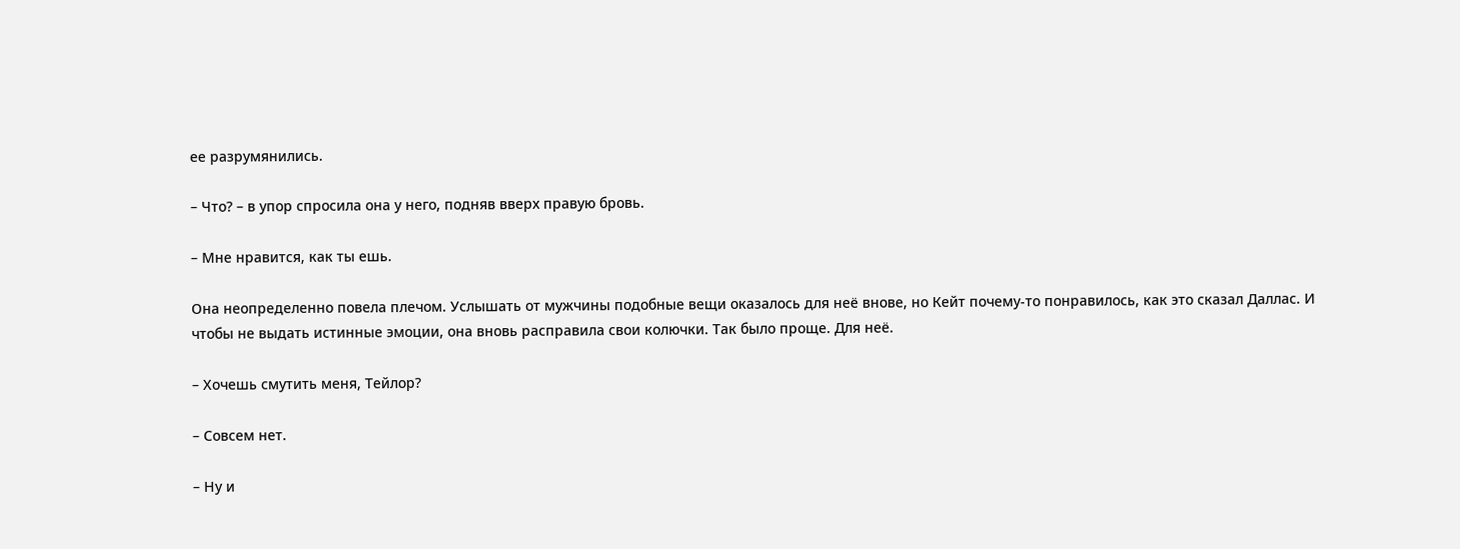ее разрумянились.

– Что? – в упор спросила она у него, подняв вверх правую бровь.

– Мне нравится, как ты ешь.

Она неопределенно повела плечом. Услышать от мужчины подобные вещи оказалось для неё внове, но Кейт почему-то понравилось, как это сказал Даллас. И чтобы не выдать истинные эмоции, она вновь расправила свои колючки. Так было проще. Для неё.

– Хочешь смутить меня, Тейлор?

– Совсем нет.

– Ну и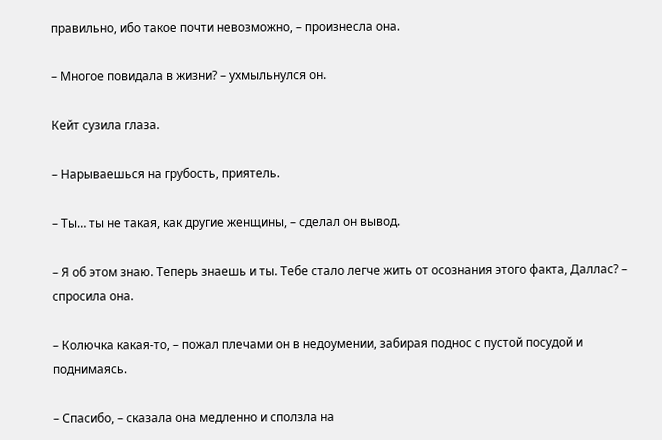правильно, ибо такое почти невозможно, – произнесла она.

– Многое повидала в жизни? – ухмыльнулся он.

Кейт сузила глаза.

– Нарываешься на грубость, приятель.

– Ты… ты не такая, как другие женщины, – сделал он вывод.

– Я об этом знаю. Теперь знаешь и ты. Тебе стало легче жить от осознания этого факта, Даллас? – спросила она.

– Колючка какая-то, – пожал плечами он в недоумении, забирая поднос с пустой посудой и поднимаясь.

– Спасибо, – сказала она медленно и сползла на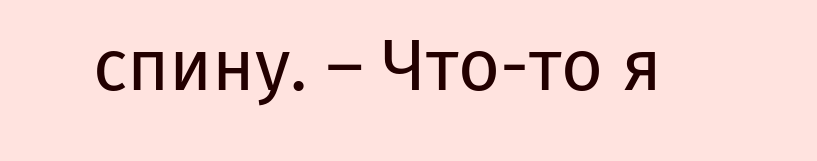спину. – Что-то я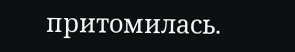притомилась.